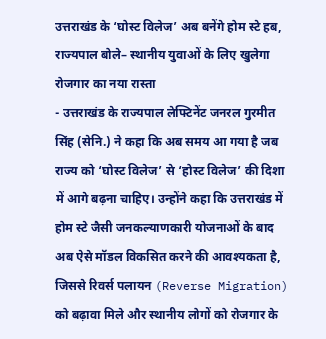उत्तराखंड के ‘घोस्ट विलेज’ अब बनेंगे होम स्टे हब, राज्यपाल बोले– स्थानीय युवाओं के लिए खुलेगा रोजगार का नया रास्ता
- उत्तराखंड के राज्यपाल लेफ्टिनेंट जनरल गुरमीत सिंह (सेनि.) ने कहा कि अब समय आ गया है जब राज्य को ‘घोस्ट विलेज’ से ‘होस्ट विलेज’ की दिशा में आगे बढ़ना चाहिए। उन्होंने कहा कि उत्तराखंड में होम स्टे जैसी जनकल्याणकारी योजनाओं के बाद अब ऐसे मॉडल विकसित करने की आवश्यकता है, जिससे रिवर्स पलायन (Reverse Migration) को बढ़ावा मिले और स्थानीय लोगों को रोजगार के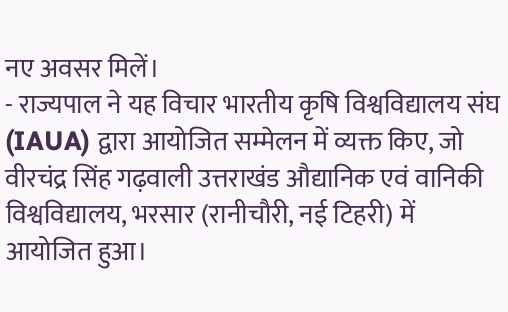नए अवसर मिलें।
- राज्यपाल ने यह विचार भारतीय कृषि विश्वविद्यालय संघ (IAUA) द्वारा आयोजित सम्मेलन में व्यक्त किए, जो वीरचंद्र सिंह गढ़वाली उत्तराखंड औद्यानिक एवं वानिकी विश्वविद्यालय, भरसार (रानीचौरी, नई टिहरी) में आयोजित हुआ।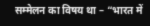सम्मेलन का विषय था – “भारत में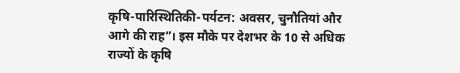कृषि-पारिस्थितिकी-पर्यटन: अवसर, चुनौतियां और आगे की राह”। इस मौके पर देशभर के 10 से अधिक राज्यों के कृषि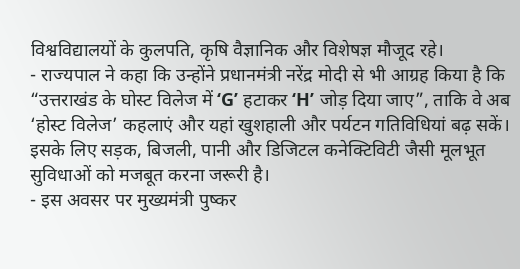विश्वविद्यालयों के कुलपति, कृषि वैज्ञानिक और विशेषज्ञ मौजूद रहे।
- राज्यपाल ने कहा कि उन्होंने प्रधानमंत्री नरेंद्र मोदी से भी आग्रह किया है कि “उत्तराखंड के घोस्ट विलेज में ‘G’ हटाकर ‘H’ जोड़ दिया जाए”, ताकि वे अब ‘होस्ट विलेज’ कहलाएं और यहां खुशहाली और पर्यटन गतिविधियां बढ़ सकें। इसके लिए सड़क, बिजली, पानी और डिजिटल कनेक्टिविटी जैसी मूलभूत सुविधाओं को मजबूत करना जरूरी है।
- इस अवसर पर मुख्यमंत्री पुष्कर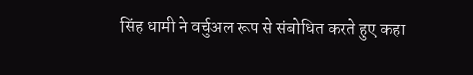सिंह धामी ने वर्चुअल रूप से संबोधित करते हुए कहा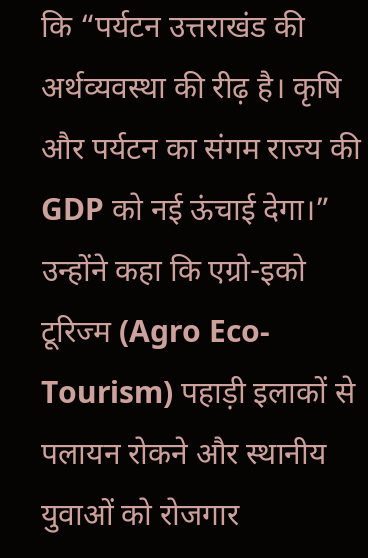कि “पर्यटन उत्तराखंड की अर्थव्यवस्था की रीढ़ है। कृषि और पर्यटन का संगम राज्य की GDP को नई ऊंचाई देगा।” उन्होंने कहा कि एग्रो-इको टूरिज्म (Agro Eco-Tourism) पहाड़ी इलाकों से पलायन रोकने और स्थानीय युवाओं को रोजगार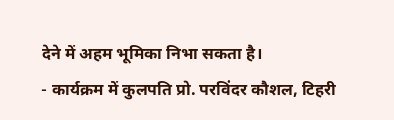देने में अहम भूमिका निभा सकता है।
- कार्यक्रम में कुलपति प्रो. परविंदर कौशल, टिहरी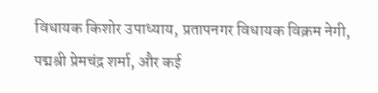विधायक किशोर उपाध्याय, प्रतापनगर विधायक विक्रम नेगी, पद्मश्री प्रेमचंद्र शर्मा, और कई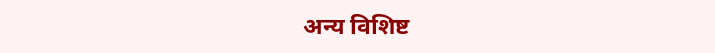अन्य विशिष्ट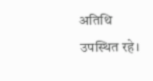अतिथि उपस्थित रहे।